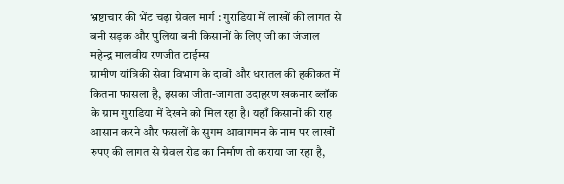भ्रष्टाचार की भेंट चढ़ा ग्रेवल मार्ग : गुराडिया में लाखों की लागत से बनी सड़क और पुलिया बनी किसानों के लिए जी का जंजाल
महेन्द्र मालवीय रणजीत टाईम्स
ग्रामीण यांत्रिकी सेवा विभाग के दावों और धरातल की हकीकत में कितना फासला है, इसका जीता-जागता उदाहरण खकनार ब्लॉक के ग्राम गुराडिया में देखने को मिल रहा है। यहाँ किसानों की राह आसान करने और फसलों के सुगम आवागमन के नाम पर लाखों रुपए की लागत से ग्रेवल रोड का निर्माण तो कराया जा रहा है,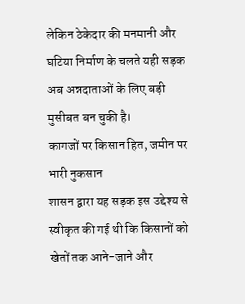लेकिन ठेकेदार की मनमानी और घटिया निर्माण के चलते यही सड़क अब अन्नदाताओं के लिए बड़ी मुसीबत बन चुकी है।
कागजों पर किसान हित, जमीन पर भारी नुकसान
शासन द्वारा यह सड़क इस उद्देश्य से स्वीकृत की गई थी कि किसानों को खेतों तक आने-जाने और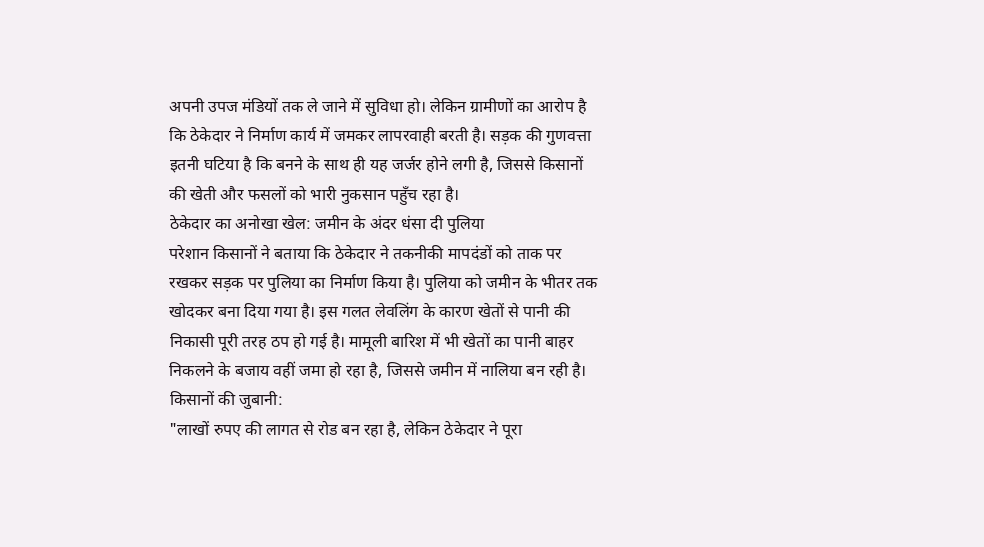अपनी उपज मंडियों तक ले जाने में सुविधा हो। लेकिन ग्रामीणों का आरोप है कि ठेकेदार ने निर्माण कार्य में जमकर लापरवाही बरती है। सड़क की गुणवत्ता इतनी घटिया है कि बनने के साथ ही यह जर्जर होने लगी है, जिससे किसानों की खेती और फसलों को भारी नुकसान पहुँच रहा है।
ठेकेदार का अनोखा खेल: जमीन के अंदर धंसा दी पुलिया
परेशान किसानों ने बताया कि ठेकेदार ने तकनीकी मापदंडों को ताक पर रखकर सड़क पर पुलिया का निर्माण किया है। पुलिया को जमीन के भीतर तक खोदकर बना दिया गया है। इस गलत लेवलिंग के कारण खेतों से पानी की निकासी पूरी तरह ठप हो गई है। मामूली बारिश में भी खेतों का पानी बाहर निकलने के बजाय वहीं जमा हो रहा है, जिससे जमीन में नालिया बन रही है।
किसानों की जुबानी:
"लाखों रुपए की लागत से रोड बन रहा है, लेकिन ठेकेदार ने पूरा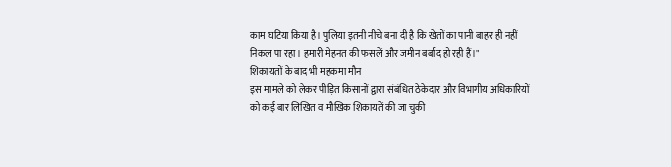काम घटिया किया है। पुलिया इतनी नीचे बना दी है कि खेतों का पानी बाहर ही नहीं निकल पा रहा। हमारी मेहनत की फसलें और जमीन बर्बाद हो रही हैं।"
शिकायतों के बाद भी महकमा मौन
इस मामले को लेकर पीड़ित किसानों द्वारा संबंधित ठेकेदार और विभागीय अधिकारियों को कई बार लिखित व मौखिक शिकायतें की जा चुकी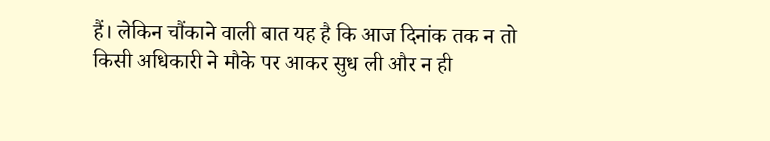हैं। लेकिन चौंकाने वाली बात यह है कि आज दिनांक तक न तो किसी अधिकारी ने मौके पर आकर सुध ली और न ही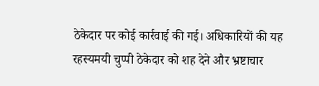ठेकेदार पर कोई कार्रवाई की गई। अधिकारियों की यह रहस्यमयी चुप्पी ठेकेदार को शह देने और भ्रष्टाचार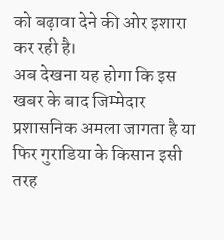को बढ़ावा देने की ओर इशारा कर रही है।
अब देखना यह होगा कि इस खबर के बाद जिम्मेदार प्रशासनिक अमला जागता है या फिर गुराडिया के किसान इसी तरह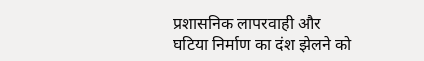प्रशासनिक लापरवाही और घटिया निर्माण का दंश झेलने को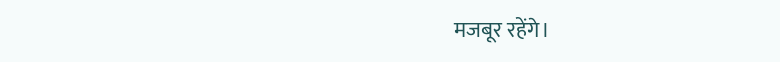मजबूर रहेंगे।